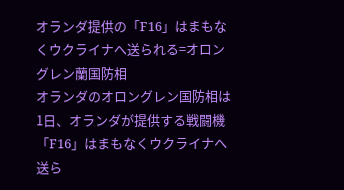オランダ提供の「F16」はまもなくウクライナへ送られる=オロングレン蘭国防相
オランダのオロングレン国防相は1日、オランダが提供する戦闘機「F16」はまもなくウクライナへ送ら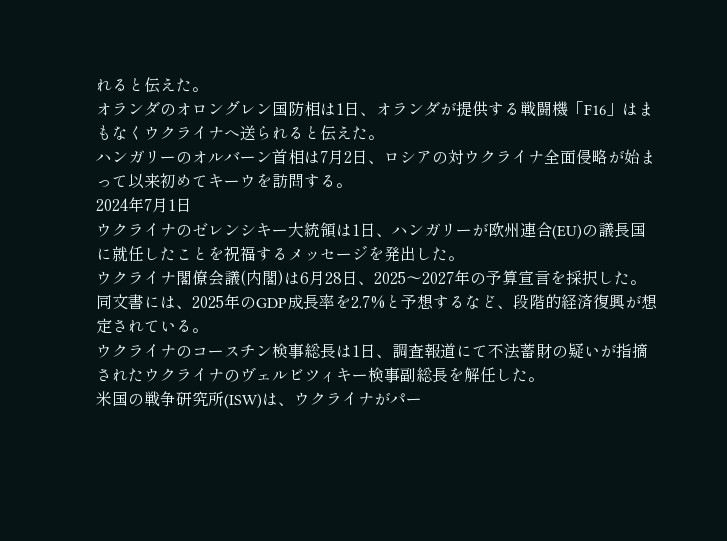れると伝えた。
オランダのオロングレン国防相は1日、オランダが提供する戦闘機「F16」はまもなくウクライナへ送られると伝えた。
ハンガリーのオルバーン首相は7月2日、ロシアの対ウクライナ全面侵略が始まって以来初めてキーウを訪問する。
2024年7月1日
ウクライナのゼレンシキー大統領は1日、ハンガリーが欧州連合(EU)の議長国に就任したことを祝福するメッセージを発出した。
ウクライナ閣僚会議(内閣)は6月28日、2025〜2027年の予算宣言を採択した。同文書には、2025年のGDP成長率を2.7%と予想するなど、段階的経済復興が想定されている。
ウクライナのコースチン検事総長は1日、調査報道にて不法蓄財の疑いが指摘されたウクライナのヴェルビツィキー検事副総長を解任した。
米国の戦争研究所(ISW)は、ウクライナがパー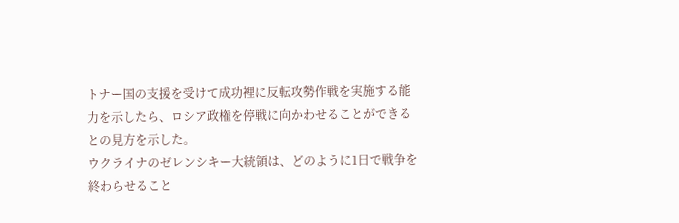トナー国の支援を受けて成功裡に反転攻勢作戦を実施する能力を示したら、ロシア政権を停戦に向かわせることができるとの見方を示した。
ウクライナのゼレンシキー大統領は、どのように1日で戦争を終わらせること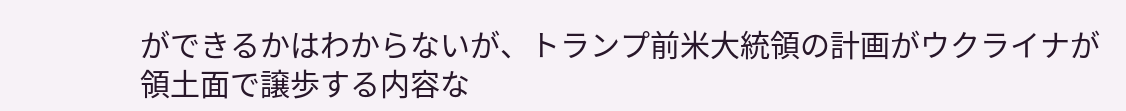ができるかはわからないが、トランプ前米大統領の計画がウクライナが領土面で譲歩する内容な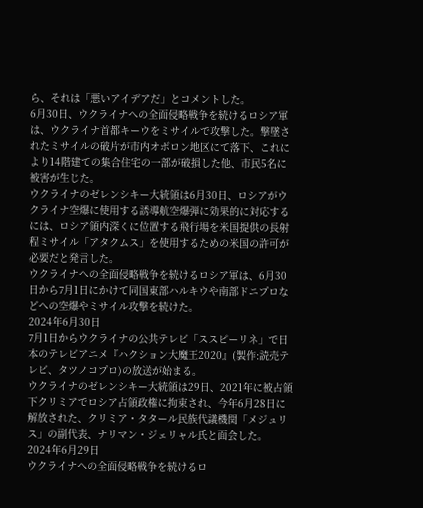ら、それは「悪いアイデアだ」とコメントした。
6月30日、ウクライナへの全面侵略戦争を続けるロシア軍は、ウクライナ首都キーウをミサイルで攻撃した。撃墜されたミサイルの破片が市内オボロン地区にて落下、これにより14階建ての集合住宅の一部が破損した他、市民5名に被害が生じた。
ウクライナのゼレンシキー大統領は6月30日、ロシアがウクライナ空爆に使用する誘導航空爆弾に効果的に対応するには、ロシア領内深くに位置する飛行場を米国提供の長射程ミサイル「アタクムス」を使用するための米国の許可が必要だと発言した。
ウクライナへの全面侵略戦争を続けるロシア軍は、6月30日から7月1日にかけて同国東部ハルキウや南部ドニプロなどへの空爆やミサイル攻撃を続けた。
2024年6月30日
7月1日からウクライナの公共テレビ「ススピーリネ」で日本のテレビアニメ『ハクション大魔王2020』(製作:読売テレビ、タツノコプロ)の放送が始まる。
ウクライナのゼレンシキー大統領は29日、2021年に被占領下クリミアでロシア占領政権に拘束され、今年6月28日に解放された、クリミア・タタール民族代議機関「メジュリス」の副代表、ナリマン・ジェリャル氏と面会した。
2024年6月29日
ウクライナへの全面侵略戦争を続けるロ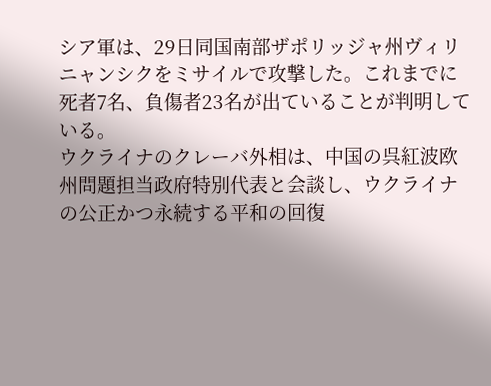シア軍は、29日同国南部ザポリッジャ州ヴィリニャンシクをミサイルで攻撃した。これまでに死者7名、負傷者23名が出ていることが判明している。
ウクライナのクレーバ外相は、中国の呉紅波欧州問題担当政府特別代表と会談し、ウクライナの公正かつ永続する平和の回復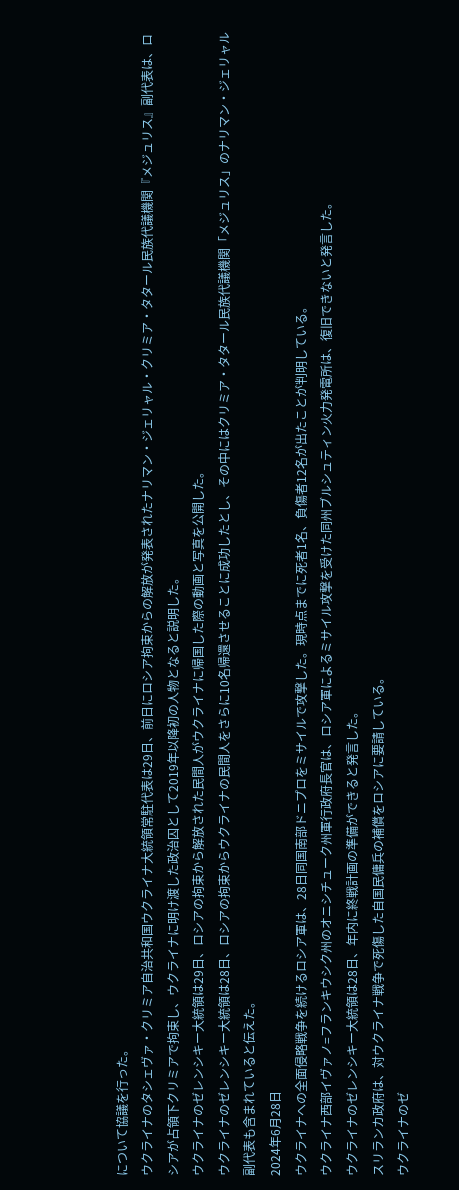について協議を行った。
ウクライナのタシェヴァ・クリミア自治共和国ウクライナ大統領常駐代表は29日、前日にロシア拘束からの解放が発表されたナリマン・ジェリャル・クリミア・タタール民族代議機関『メジュリス』副代表は、ロシアが占領下クリミアで拘束し、ウクライナに明け渡した政治囚として2019年以降初の人物となると説明した。
ウクライナのゼレンシキー大統領は29日、ロシアの拘束から解放された民間人がウクライナに帰国した際の動画と写真を公開した。
ウクライナのゼレンシキー大統領は28日、ロシアの拘束からウクライナの民間人をさらに10名帰還させることに成功したとし、その中にはクリミア・タタール民族代議機関「メジュリス」のナリマン・ジェリャル副代表も含まれていると伝えた。
2024年6月28日
ウクライナへの全面侵略戦争を続けるロシア軍は、28日同国南部ドニプロをミサイルで攻撃した。現時点までに死者1名、負傷者12名が出たことが判明している。
ウクライナ西部イヴァノ=フランキウシク州のオニシチューク州軍行政府長官は、ロシア軍によるミサイル攻撃を受けた同州ブルシュティン火力発電所は、復旧できないと発言した。
ウクライナのゼレンシキー大統領は28日、年内に終戦計画の準備ができると発言した。
スリランカ政府は、対ウクライナ戦争で死傷した自国民傭兵の補償をロシアに要請している。
ウクライナのゼ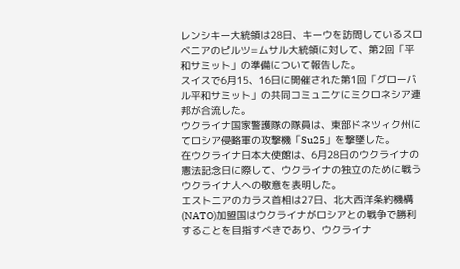レンシキー大統領は28日、キーウを訪問しているスロベニアのピルツ=ムサル大統領に対して、第2回「平和サミット」の準備について報告した。
スイスで6月15、16日に開催された第1回「グローバル平和サミット」の共同コミュニケにミクロネシア連邦が合流した。
ウクライナ国家警護隊の隊員は、東部ドネツィク州にてロシア侵略軍の攻撃機「Su25」を撃墜した。
在ウクライナ日本大使館は、6月28日のウクライナの憲法記念日に際して、ウクライナの独立のために戦うウクライナ人への敬意を表明した。
エストニアのカラス首相は27日、北大西洋条約機構(NATO)加盟国はウクライナがロシアとの戦争で勝利することを目指すべきであり、ウクライナ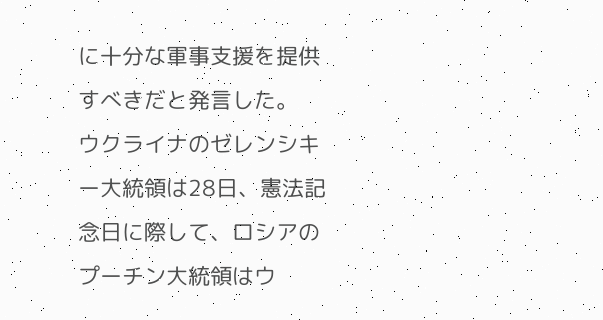に十分な軍事支援を提供すべきだと発言した。
ウクライナのゼレンシキー大統領は28日、憲法記念日に際して、ロシアのプーチン大統領はウ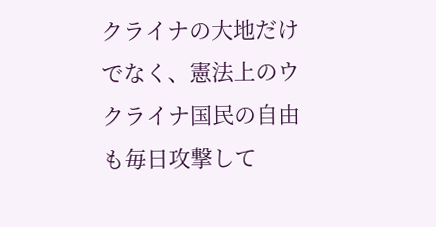クライナの大地だけでなく、憲法上のウクライナ国民の自由も毎日攻撃して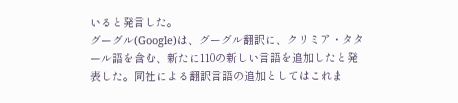いると発言した。
グーグル(Google)は、グーグル翻訳に、クリミア・タタール語を含む、新たに110の新しい言語を追加したと発表した。同社による翻訳言語の追加としてはこれま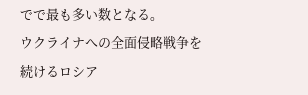でで最も多い数となる。
ウクライナへの全面侵略戦争を続けるロシア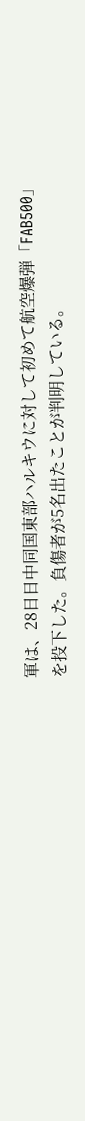軍は、28日日中同国東部ハルキウに対して初めて航空爆弾「FAB500」を投下した。負傷者が5名出たことが判明している。